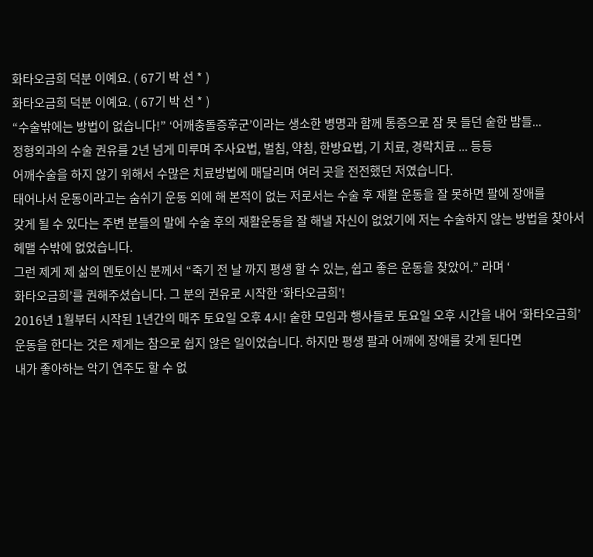화타오금희 덕분 이예요. ( 67기 박 선 * )
화타오금희 덕분 이예요. ( 67기 박 선 * )
“수술밖에는 방법이 없습니다!” ‘어깨충돌증후군’이라는 생소한 병명과 함께 통증으로 잠 못 들던 숱한 밤들...
정형외과의 수술 권유를 2년 넘게 미루며 주사요법, 벌침, 약침, 한방요법, 기 치료, 경락치료 ... 등등
어깨수술을 하지 않기 위해서 수많은 치료방법에 매달리며 여러 곳을 전전했던 저였습니다.
태어나서 운동이라고는 숨쉬기 운동 외에 해 본적이 없는 저로서는 수술 후 재활 운동을 잘 못하면 팔에 장애를
갖게 될 수 있다는 주변 분들의 말에 수술 후의 재활운동을 잘 해낼 자신이 없었기에 저는 수술하지 않는 방법을 찾아서
헤맬 수밖에 없었습니다.
그런 제게 제 삶의 멘토이신 분께서 “죽기 전 날 까지 평생 할 수 있는, 쉽고 좋은 운동을 찾았어.” 라며 ‘
화타오금희’를 권해주셨습니다. 그 분의 권유로 시작한 ‘화타오금희’!
2016년 1월부터 시작된 1년간의 매주 토요일 오후 4시! 숱한 모임과 행사들로 토요일 오후 시간을 내어 ‘화타오금희’
운동을 한다는 것은 제게는 참으로 쉽지 않은 일이었습니다. 하지만 평생 팔과 어깨에 장애를 갖게 된다면
내가 좋아하는 악기 연주도 할 수 없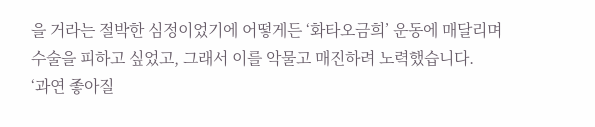을 거라는 절박한 심정이었기에 어떻게든 ‘화타오금희’ 운동에 매달리며
수술을 피하고 싶었고, 그래서 이를 악물고 매진하려 노력했습니다.
‘과연 좋아질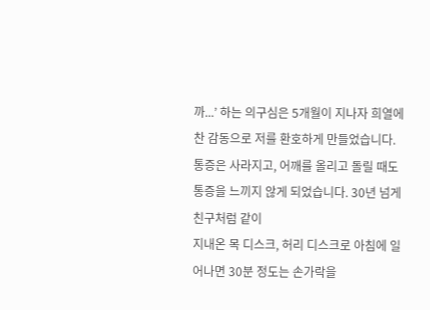까...’ 하는 의구심은 5개월이 지나자 희열에 찬 감동으로 저를 환호하게 만들었습니다.
통증은 사라지고, 어깨를 올리고 돌릴 때도 통증을 느끼지 않게 되었습니다. 30년 넘게 친구처럼 같이
지내온 목 디스크, 허리 디스크로 아침에 일어나면 30분 정도는 손가락을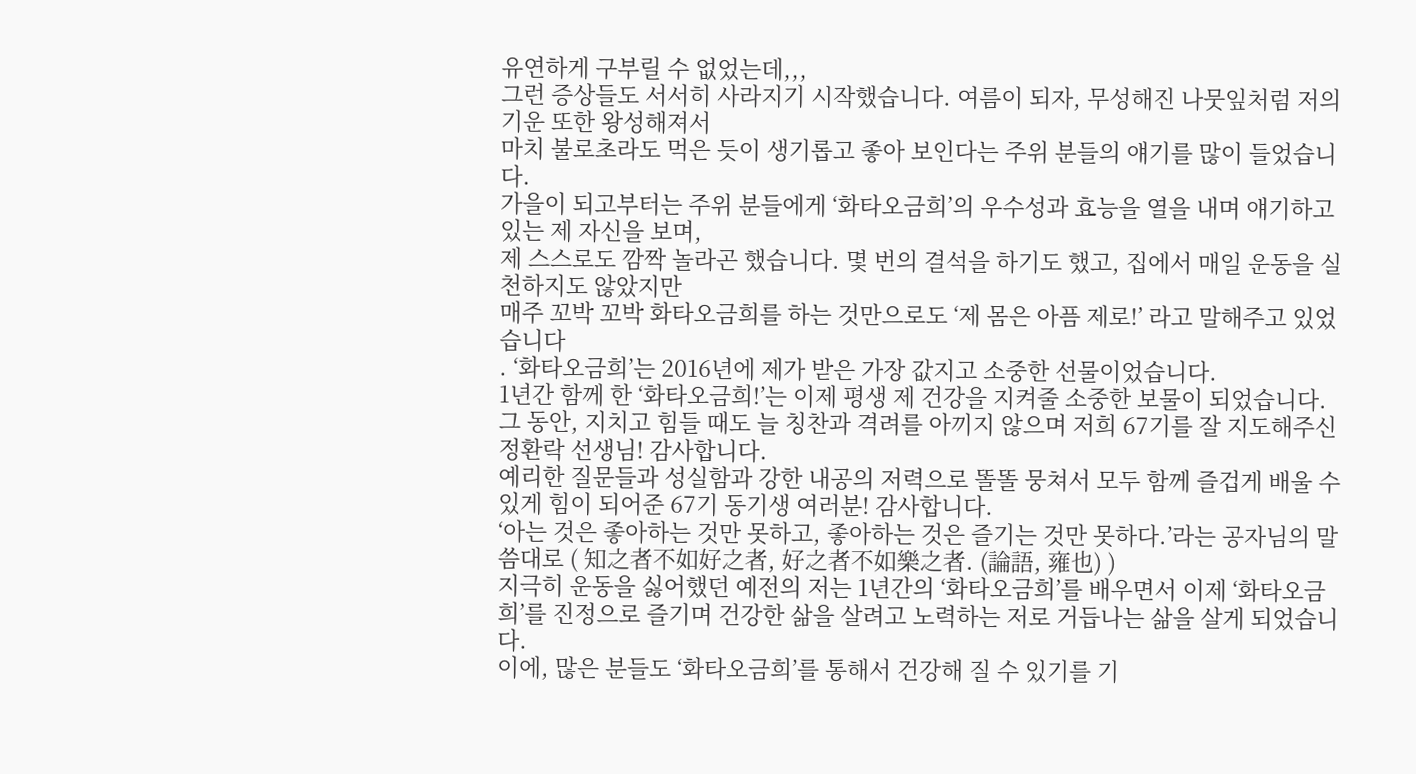유연하게 구부릴 수 없었는데,,,
그런 증상들도 서서히 사라지기 시작했습니다. 여름이 되자, 무성해진 나뭇잎처럼 저의 기운 또한 왕성해져서
마치 불로초라도 먹은 듯이 생기롭고 좋아 보인다는 주위 분들의 얘기를 많이 들었습니다.
가을이 되고부터는 주위 분들에게 ‘화타오금희’의 우수성과 효능을 열을 내며 얘기하고 있는 제 자신을 보며,
제 스스로도 깜짝 놀라곤 했습니다. 몇 번의 결석을 하기도 했고, 집에서 매일 운동을 실천하지도 않았지만
매주 꼬박 꼬박 화타오금희를 하는 것만으로도 ‘제 몸은 아픔 제로!’ 라고 말해주고 있었습니다
. ‘화타오금희’는 2016년에 제가 받은 가장 값지고 소중한 선물이었습니다.
1년간 함께 한 ‘화타오금희!’는 이제 평생 제 건강을 지켜줄 소중한 보물이 되었습니다.
그 동안, 지치고 힘들 때도 늘 칭찬과 격려를 아끼지 않으며 저희 67기를 잘 지도해주신 정환락 선생님! 감사합니다.
예리한 질문들과 성실함과 강한 내공의 저력으로 똘똘 뭉쳐서 모두 함께 즐겁게 배울 수 있게 힘이 되어준 67기 동기생 여러분! 감사합니다.
‘아는 것은 좋아하는 것만 못하고, 좋아하는 것은 즐기는 것만 못하다.’라는 공자님의 말씀대로 ( 知之者不如好之者, 好之者不如樂之者. (論語, 雍也) )
지극히 운동을 싫어했던 예전의 저는 1년간의 ‘화타오금희’를 배우면서 이제 ‘화타오금희’를 진정으로 즐기며 건강한 삶을 살려고 노력하는 저로 거듭나는 삶을 살게 되었습니다.
이에, 많은 분들도 ‘화타오금희’를 통해서 건강해 질 수 있기를 기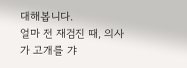대해봅니다.
얼마 전 재검진 때, 의사가 고개를 갸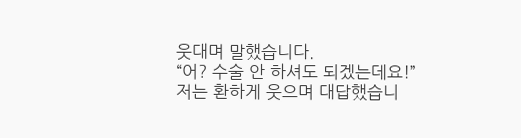웃대며 말했습니다.
“어? 수술 안 하셔도 되겠는데요!”
저는 환하게 웃으며 대답했습니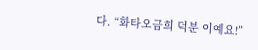다. “화타오금희 덕분 이예요!”